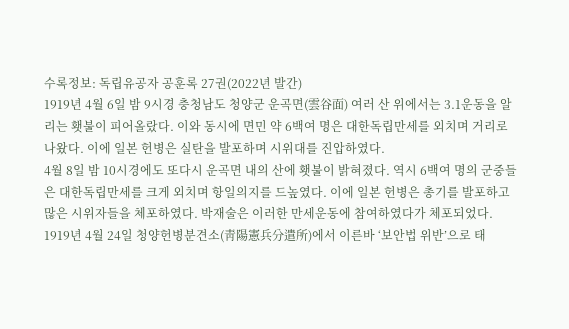수록정보: 독립유공자 공훈록 27권(2022년 발간)
1919년 4월 6일 밤 9시경 충청남도 청양군 운곡면(雲谷面) 여러 산 위에서는 3.1운동을 알리는 횃불이 피어올랐다. 이와 동시에 면민 약 6백여 명은 대한독립만세를 외치며 거리로 나왔다. 이에 일본 헌병은 실탄을 발포하며 시위대를 진압하였다.
4월 8일 밤 10시경에도 또다시 운곡면 내의 산에 횃불이 밝혀졌다. 역시 6백여 명의 군중들은 대한독립만세를 크게 외치며 항일의지를 드높였다. 이에 일본 헌병은 총기를 발포하고 많은 시위자들을 체포하였다. 박재술은 이러한 만세운동에 참여하였다가 체포되었다.
1919년 4월 24일 청양헌병분견소(靑陽憲兵分遣所)에서 이른바 ‘보안법 위반’으로 태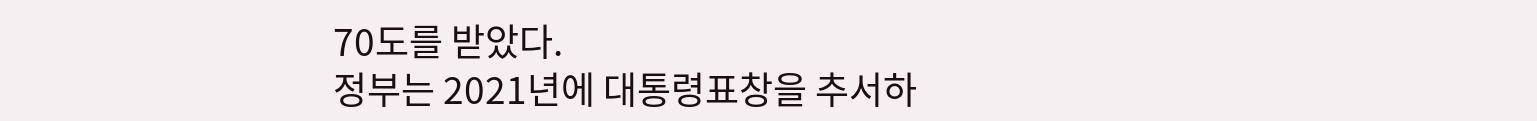70도를 받았다.
정부는 2021년에 대통령표창을 추서하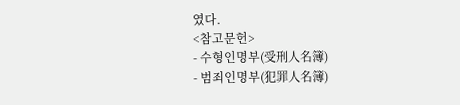였다.
<참고문헌>
- 수형인명부(受刑人名簿)
- 범죄인명부(犯罪人名簿)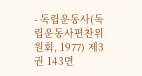- 독립운동사(독립운동사편찬위원회, 1977) 제3권 143면